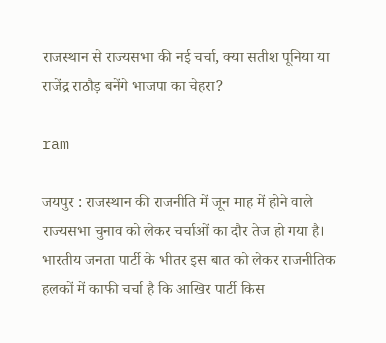राजस्थान से राज्यसभा की नई चर्चा, क्या सतीश पूनिया या राजेंद्र राठौड़ बनेंगे भाजपा का चेहरा?

ram

जयपुर : राजस्थान की राजनीति में जून माह में होने वाले राज्यसभा चुनाव को लेकर चर्चाओं का दौर तेज हो गया है। भारतीय जनता पार्टी के भीतर इस बात को लेकर राजनीतिक हलकों में काफी चर्चा है कि आखिर पार्टी किस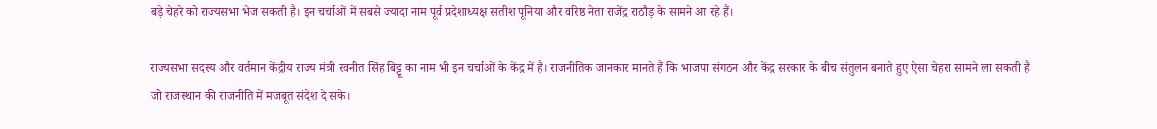बड़े चेहरे को राज्यसभा भेज सकती है। इन चर्चाओं में सबसे ज्यादा नाम पूर्व प्रदेशाध्यक्ष सतीश पूनिया और वरिष्ठ नेता राजेंद्र राठौड़ के सामने आ रहे हैं।

राज्यसभा सदस्य और वर्तमान केंद्रीय राज्य मंत्री रवनीत सिंह बिट्टू का नाम भी इन चर्चाओं के केंद्र में है। राजनीतिक जानकार मानते हैं कि भाजपा संगठन और केंद्र सरकार के बीच संतुलन बनाते हुए ऐसा चेहरा सामने ला सकती है जो राजस्थान की राजनीति में मजबूत संदेश दे सके।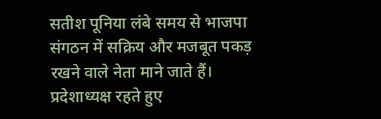सतीश पूनिया लंबे समय से भाजपा संगठन में सक्रिय और मजबूत पकड़ रखने वाले नेता माने जाते हैं। प्रदेशाध्यक्ष रहते हुए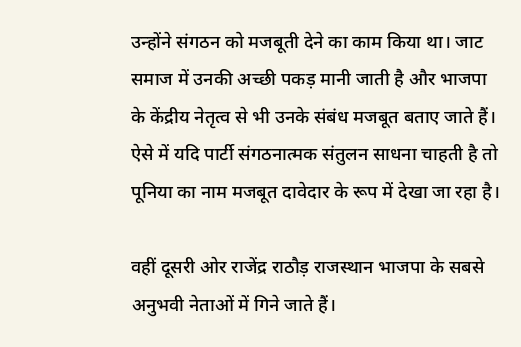उन्होंने संगठन को मजबूती देने का काम किया था। जाट समाज में उनकी अच्छी पकड़ मानी जाती है और भाजपा के केंद्रीय नेतृत्व से भी उनके संबंध मजबूत बताए जाते हैं। ऐसे में यदि पार्टी संगठनात्मक संतुलन साधना चाहती है तो पूनिया का नाम मजबूत दावेदार के रूप में देखा जा रहा है।

वहीं दूसरी ओर राजेंद्र राठौड़ राजस्थान भाजपा के सबसे अनुभवी नेताओं में गिने जाते हैं।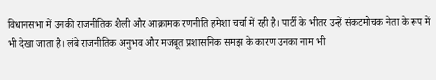विधानसभा में उनकी राजनीतिक शैली और आक्रामक रणनीति हमेशा चर्चा में रही है। पार्टी के भीतर उन्हें संकटमोचक नेता के रूप में भी देखा जाता है। लंबे राजनीतिक अनुभव और मजबूत प्रशासनिक समझ के कारण उनका नाम भी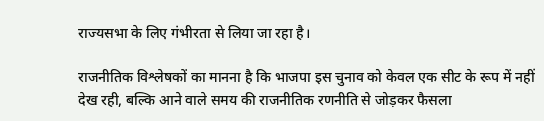राज्यसभा के लिए गंभीरता से लिया जा रहा है।

राजनीतिक विश्लेषकों का मानना है कि भाजपा इस चुनाव को केवल एक सीट के रूप में नहीं देख रही, बल्कि आने वाले समय की राजनीतिक रणनीति से जोड़कर फैसला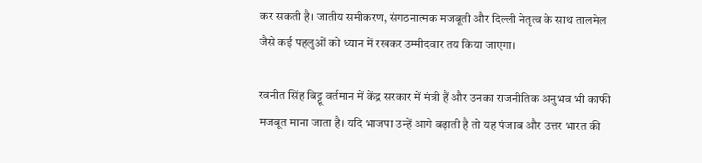कर सकती है। जातीय समीकरण, संगठनात्मक मजबूती और दिल्ली नेतृत्व के साथ तालमेल जैसे कई पहलुओं को ध्यान में रखकर उम्मीदवार तय किया जाएगा।

रवनीत सिंह बिट्टू वर्तमान में केंद्र सरकार में मंत्री हैं और उनका राजनीतिक अनुभव भी काफी मजबूत माना जाता है। यदि भाजपा उन्हें आगे बढ़ाती है तो यह पंजाब और उत्तर भारत की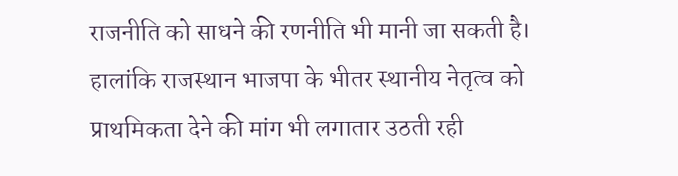राजनीति को साधने की रणनीति भी मानी जा सकती है। हालांकि राजस्थान भाजपा के भीतर स्थानीय नेतृत्व को प्राथमिकता देने की मांग भी लगातार उठती रही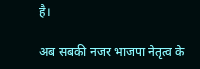है।

अब सबकी नजर भाजपा नेतृत्व के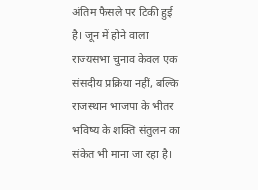अंतिम फैसले पर टिकी हुई है। जून में होने वाला राज्यसभा चुनाव केवल एक संसदीय प्रक्रिया नहीं, बल्कि राजस्थान भाजपा के भीतर भविष्य के शक्ति संतुलन का संकेत भी माना जा रहा है।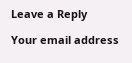Leave a Reply

Your email address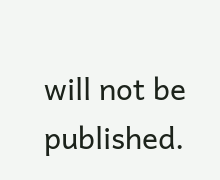will not be published.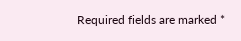Required fields are marked *